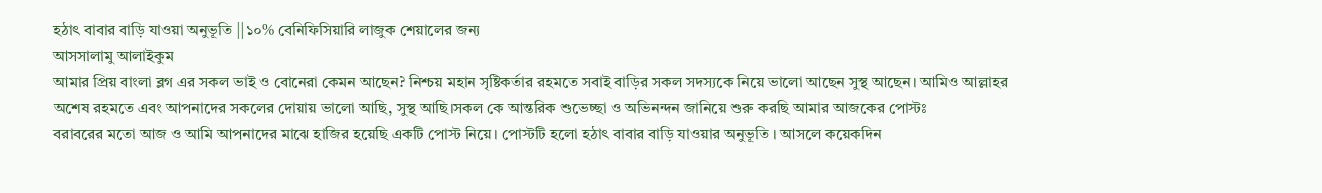হঠাৎ বাবার বাড়ি যাওয়া অনুভূতি ||১০% বেনিফিসিয়ারি লাজুক শেয়ালের জন্য
আসসালামু আলাইকুম
আমার প্রিয় বাংলা ব্লগ এর সকল ভাই ও বোনেরা কেমন আছেন? নিশ্চয় মহান সৃষ্টিকর্তার রহমতে সবাই বাড়ির সকল সদস্যকে নিয়ে ভালো আছেন সুস্থ আছেন। আমিও আল্লাহর অশেষ রহমতে এবং আপনাদের সকলের দোয়ায় ভালো আছি, সুস্থ আছি।সকল কে আন্তরিক শুভেচ্ছা ও অভিনন্দন জানিয়ে শুরু করছি আমার আজকের পোস্টঃ
বরাবরের মতো আজ ও আমি আপনাদের মাঝে হাজির হয়েছি একটি পোস্ট নিয়ে। পোস্টটি হলো হঠাৎ বাবার বাড়ি যাওয়ার অনুভূতি । আসলে কয়েকদিন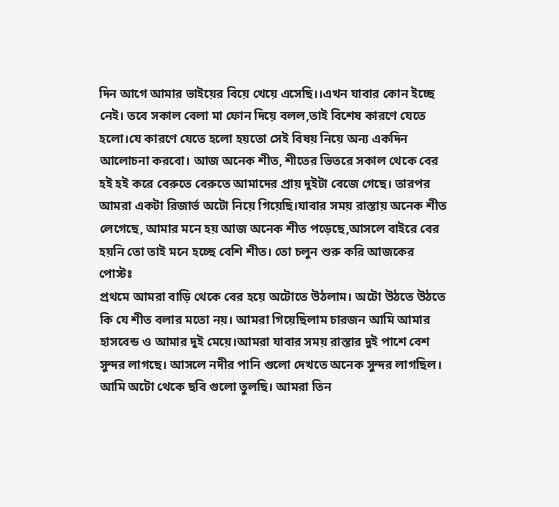দিন আগে আমার ভাইয়ের বিয়ে খেয়ে এসেছি।।এখন যাবার কোন ইচ্ছে নেই। তবে সকাল বেলা মা ফোন দিয়ে বলল,তাই বিশেষ কারণে যেতে হলো।যে কারণে যেতে হলো হয়তো সেই বিষয় নিয়ে অন্য একদিন আলোচনা করবো। আজ অনেক শীত, শীতের ভিতরে সকাল থেকে বের হই হই করে বেরুতে বেরুতে আমাদের প্রায় দুইটা বেজে গেছে। তারপর আমরা একটা রিজার্ভ অটো নিয়ে গিয়েছি।যাবার সময় রাস্তায় অনেক শীত লেগেছে, আমার মনে হয় আজ অনেক শীত পড়েছে,আসলে বাইরে বের হয়নি তো তাই মনে হচ্ছে বেশি শীত। তো চলুন শুরু করি আজকের পোস্টঃ
প্রথমে আমরা বাড়ি থেকে বের হয়ে অটোতে উঠলাম। অটো উঠতে উঠতে কি যে শীত বলার মতো নয়। আমরা গিয়েছিলাম চারজন আমি আমার হাসবেন্ড ও আমার দুই মেয়ে।আমরা যাবার সময় রাস্তার দুই পাশে বেশ সুন্দর লাগছে। আসলে নদীর পানি গুলো দেখতে অনেক সুন্দর লাগছিল। আমি অটো থেকে ছবি গুলো তুলছি। আমরা তিন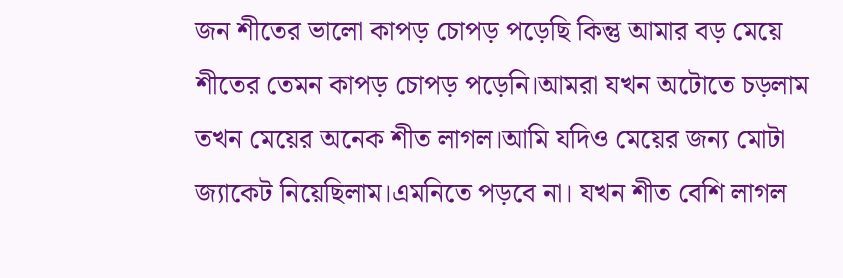জন শীতের ভালো কাপড় চোপড় পড়েছি কিন্তু আমার বড় মেয়ে শীতের তেমন কাপড় চোপড় পড়েনি।আমরা যখন অটোতে চড়লাম তখন মেয়ের অনেক শীত লাগল।আমি যদিও মেয়ের জন্য মোটা জ্যাকেট নিয়েছিলাম।এমনিতে পড়বে না। যখন শীত বেশি লাগল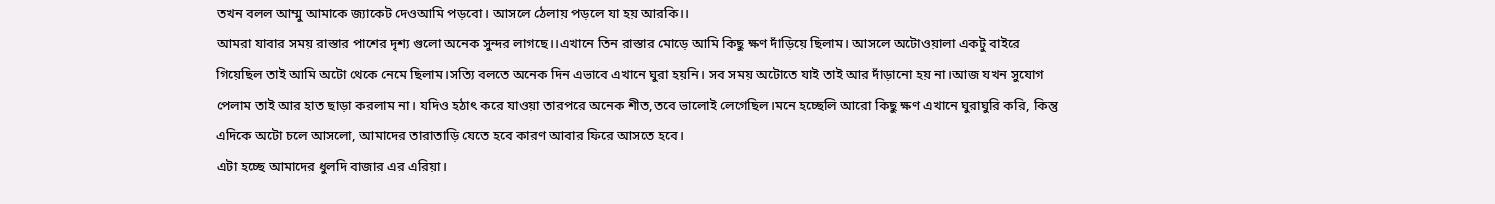তখন বলল আম্মু আমাকে জ্যাকেট দেওআমি পড়বো। আসলে ঠেলায় পড়লে যা হয় আরকি।।
আমরা যাবার সময় রাস্তার পাশের দৃশ্য গুলো অনেক সুন্দর লাগছে।।এখানে তিন রাস্তার মোড়ে আমি কিছু ক্ষণ দাঁড়িয়ে ছিলাম। আসলে অটোওয়ালা একটু বাইরে গিয়েছিল তাই আমি অটো থেকে নেমে ছিলাম।সত্যি বলতে অনেক দিন এভাবে এখানে ঘুরা হয়নি। সব সময় অটোতে যাই তাই আর দাঁড়ানো হয় না।আজ যখন সুযোগ পেলাম তাই আর হাত ছাড়া করলাম না। যদিও হঠাৎ করে যাওয়া তারপরে অনেক শীত,তবে ভালোই লেগেছিল।মনে হচ্ছেলি আরো কিছু ক্ষণ এখানে ঘুরাঘুরি করি, কিন্তু এদিকে অটো চলে আসলো, আমাদের তারাতাড়ি যেতে হবে কারণ আবার ফিরে আসতে হবে।
এটা হচ্ছে আমাদের ধুলদি বাজার এর এরিয়া।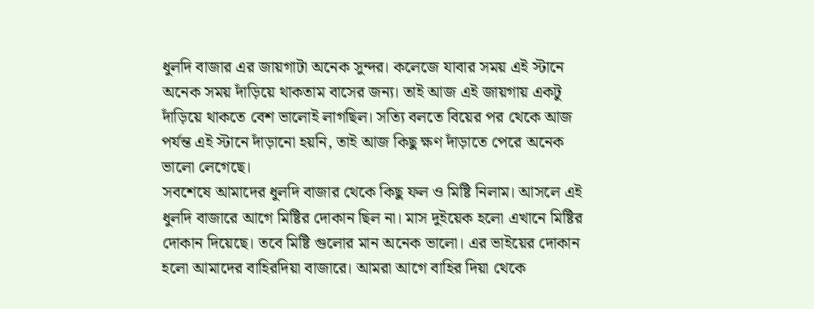ধুলদি বাজার এর জায়গাটা অনেক সুন্দর। কলেজে যাবার সময় এই স্টানে অনেক সময় দাঁড়িয়ে থাকতাম বাসের জন্য। তাই আজ এই জায়গায় একটু দাঁড়িয়ে থাকতে বেশ ভালোই লাগছিল। সত্যি বলতে বিয়ের পর থেকে আজ পর্যন্ত এই স্টানে দাঁড়ানো হয়নি, তাই আজ কিছু ক্ষণ দাঁড়াতে পেরে অনেক ভালো লেগেছে।
সবশেষে আমাদের ধুলদি বাজার থেকে কিছু ফল ও মিষ্টি নিলাম। আসলে এই ধুলদি বাজারে আগে মিষ্টির দোকান ছিল না। মাস দুইয়েক হলো এখানে মিষ্টির দোকান দিয়েছে। তবে মিষ্টি গুলোর মান অনেক ভালো। এর ভাইয়ের দোকান হলো আমাদের বাহিরদিয়া বাজারে। আমরা আগে বাহির দিয়া থেকে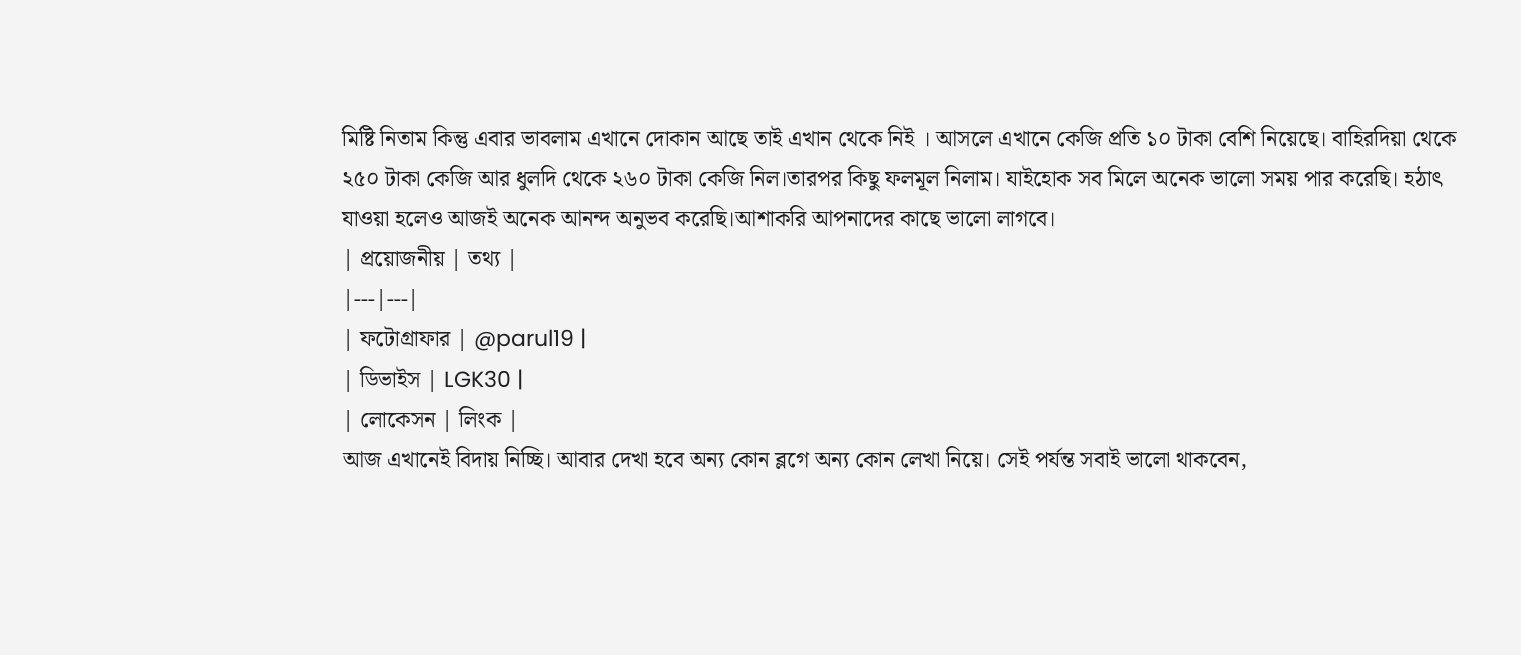মিষ্টি নিতাম কিন্তু এবার ভাবলাম এখানে দোকান আছে তাই এখান থেকে নিই । আসলে এখানে কেজি প্রতি ১০ টাকা বেশি নিয়েছে। বাহিরদিয়া থেকে ২৫০ টাকা কেজি আর ধুলদি থেকে ২৬০ টাকা কেজি নিল।তারপর কিছু ফলমূল নিলাম। যাইহোক সব মিলে অনেক ভালো সময় পার করেছি। হঠাৎ যাওয়া হলেও আজই অনেক আনন্দ অনুভব করেছি।আশাকরি আপনাদের কাছে ভালো লাগবে।
| প্রয়োজনীয় | তথ্য |
|---|---|
| ফটোগ্রাফার | @parul19 |
| ডিভাইস | LGK30 |
| লোকেসন | লিংক |
আজ এখানেই বিদায় নিচ্ছি। আবার দেখা হবে অন্য কোন ব্লগে অন্য কোন লেখা নিয়ে। সেই পর্যন্ত সবাই ভালো থাকবেন,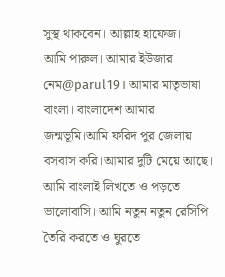সুস্থ থাকবেন। আল্লাহ হাফেজ।
আমি পারুল। আমার ইউজার নেম@parul19। আমার মাতৃভাষা বাংলা। বাংলাদেশ আমার জন্মভূমি।আমি ফরিদ পুর জেলায় বসবাস করি।আমার দুটি মেয়ে আছে। আমি বাংলাই লিখতে ও পড়তে ভালোবাসি। আমি নতুন নতুন রেসিপি তৈরি করতে ও ঘুরতে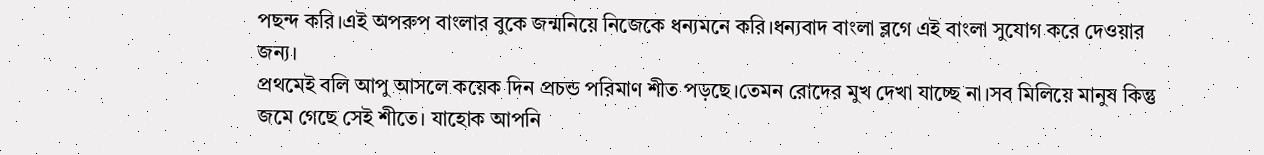পছন্দ করি।এই অপরুপ বাংলার বুকে জন্মনিয়ে নিজেকে ধন্যমনে করি।ধন্যবাদ বাংলা ব্লগে এই বাংলা সুযোগ করে দেওয়ার জন্য।
প্রথমেই বলি আপু আসলে কয়েক দিন প্রচন্ড পরিমাণ শীত পড়ছে।তেমন রোদের মুখ দেখা যাচ্ছে না।সব মিলিয়ে মানুষ কিন্তু জমে গেছে সেই শীতে। যাহোক আপনি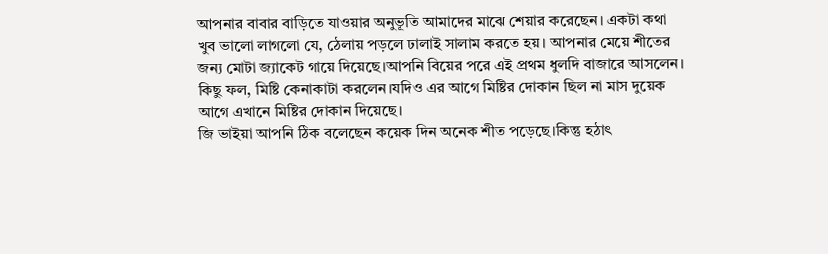আপনার বাবার বাড়িতে যাওয়ার অনুভূতি আমাদের মাঝে শেয়ার করেছেন। একটা কথা খুব ভালো লাগলো যে, ঠেলায় পড়লে ঢালাই সালাম করতে হয়। আপনার মেয়ে শীতের জন্য মোটা জ্যাকেট গায়ে দিয়েছে।আপনি বিয়ের পরে এই প্রথম ধুলদি বাজারে আসলেন। কিছু ফল, মিষ্টি কেনাকাটা করলেন।যদিও এর আগে মিষ্টির দোকান ছিল না মাস দুয়েক আগে এখানে মিষ্টির দোকান দিয়েছে।
জি ভাইয়া আপনি ঠিক বলেছেন কয়েক দিন অনেক শীত পড়েছে।কিন্তু হঠাৎ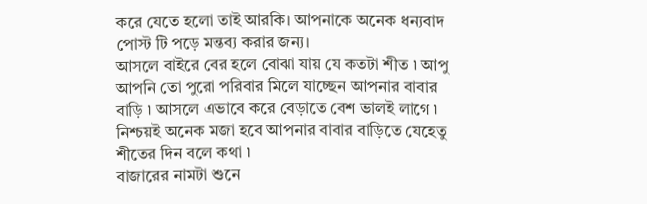করে যেতে হলো তাই আরকি। আপনাকে অনেক ধন্যবাদ পোস্ট টি পড়ে মন্তব্য করার জন্য।
আসলে বাইরে বের হলে বোঝা যায় যে কতটা শীত ৷ আপু আপনি তো পুরো পরিবার মিলে যাচ্ছেন আপনার বাবার বাড়ি ৷ আসলে এভাবে করে বেড়াতে বেশ ভালই লাগে ৷ নিশ্চয়ই অনেক মজা হবে আপনার বাবার বাড়িতে যেহেতু শীতের দিন বলে কথা ৷
বাজারের নামটা শুনে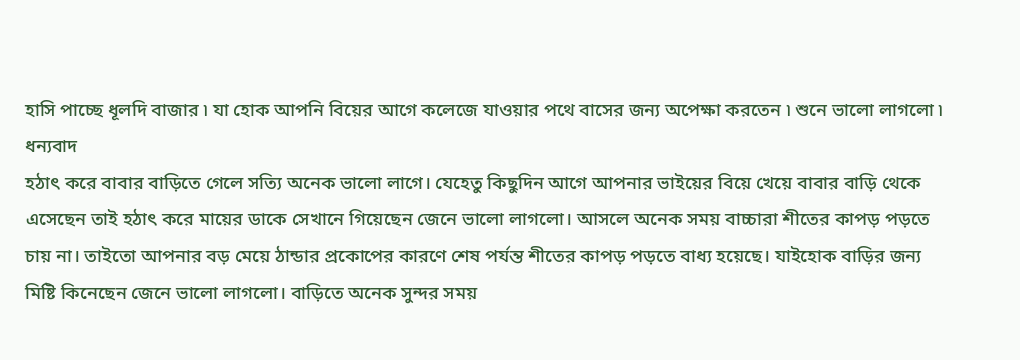হাসি পাচ্ছে ধূলদি বাজার ৷ যা হোক আপনি বিয়ের আগে কলেজে যাওয়ার পথে বাসের জন্য অপেক্ষা করতেন ৷ শুনে ভালো লাগলো ৷
ধন্যবাদ
হঠাৎ করে বাবার বাড়িতে গেলে সত্যি অনেক ভালো লাগে। যেহেতু কিছুদিন আগে আপনার ভাইয়ের বিয়ে খেয়ে বাবার বাড়ি থেকে এসেছেন তাই হঠাৎ করে মায়ের ডাকে সেখানে গিয়েছেন জেনে ভালো লাগলো। আসলে অনেক সময় বাচ্চারা শীতের কাপড় পড়তে চায় না। তাইতো আপনার বড় মেয়ে ঠান্ডার প্রকোপের কারণে শেষ পর্যন্ত শীতের কাপড় পড়তে বাধ্য হয়েছে। যাইহোক বাড়ির জন্য মিষ্টি কিনেছেন জেনে ভালো লাগলো। বাড়িতে অনেক সুন্দর সময়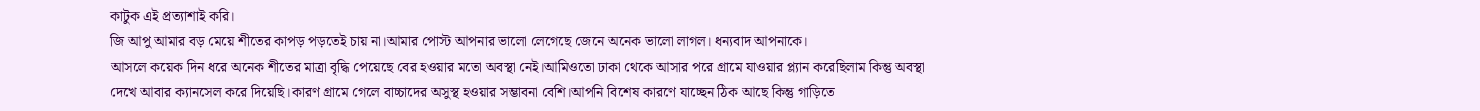কাটুক এই প্রত্যাশাই করি।
জি আপু আমার বড় মেয়ে শীতের কাপড় পড়তেই চায় না।আমার পোস্ট আপনার ভালো লেগেছে জেনে অনেক ভালো লাগল। ধন্যবাদ আপনাকে।
আসলে কয়েক দিন ধরে অনেক শীতের মাত্রা বৃদ্ধি পেয়েছে বের হওয়ার মতো অবস্থা নেই।আমিওতো ঢাকা থেকে আসার পরে গ্রামে যাওয়ার প্ল্যান করেছিলাম কিন্তু অবস্থা দেখে আবার ক্যানসেল করে দিয়েছি।কারণ গ্রামে গেলে বাচ্চাদের অসুস্থ হওয়ার সম্ভাবনা বেশি।আপনি বিশেষ কারণে যাচ্ছেন ঠিক আছে কিন্তু গাড়িতে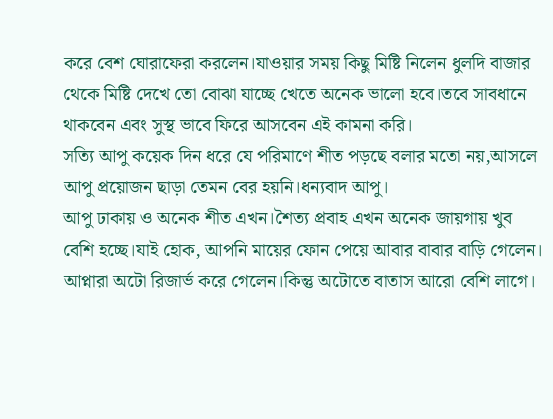করে বেশ ঘোরাফেরা করলেন।যাওয়ার সময় কিছু মিষ্টি নিলেন ধুলদি বাজার থেকে মিষ্টি দেখে তো বোঝা যাচ্ছে খেতে অনেক ভালো হবে।তবে সাবধানে থাকবেন এবং সুস্থ ভাবে ফিরে আসবেন এই কামনা করি।
সত্যি আপু কয়েক দিন ধরে যে পরিমাণে শীত পড়ছে বলার মতো নয়,আসলে আপু প্রয়োজন ছাড়া তেমন বের হয়নি।ধন্যবাদ আপু।
আপু ঢাকায় ও অনেক শীত এখন।শৈত্য প্রবাহ এখন অনেক জায়গায় খুব বেশি হচ্ছে।যাই হোক, আপনি মায়ের ফোন পেয়ে আবার বাবার বাড়ি গেলেন। আপ্নারা অটো রিজার্ভ করে গেলেন।কিন্তু অটোতে বাতাস আরো বেশি লাগে।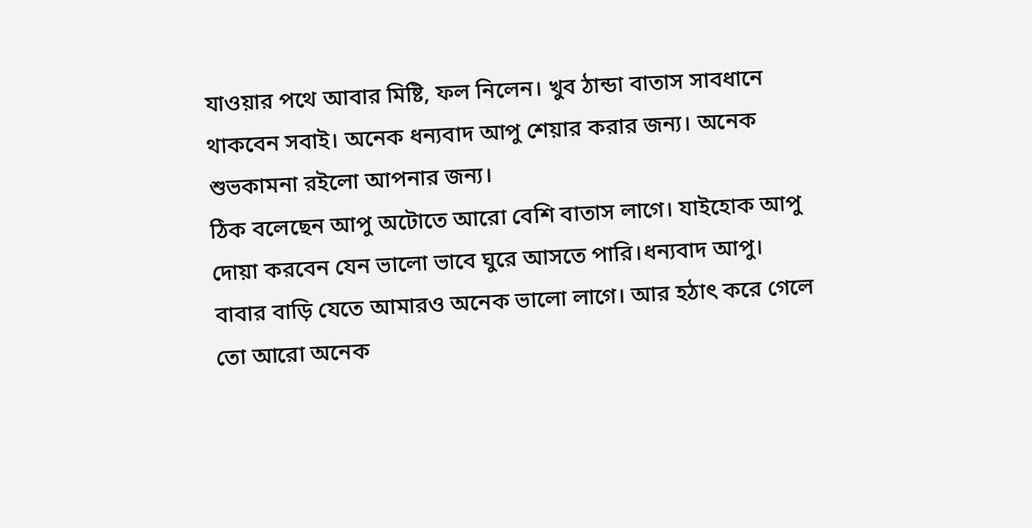যাওয়ার পথে আবার মিষ্টি, ফল নিলেন। খুব ঠান্ডা বাতাস সাবধানে থাকবেন সবাই। অনেক ধন্যবাদ আপু শেয়ার করার জন্য। অনেক শুভকামনা রইলো আপনার জন্য।
ঠিক বলেছেন আপু অটোতে আরো বেশি বাতাস লাগে। যাইহোক আপু দোয়া করবেন যেন ভালো ভাবে ঘুরে আসতে পারি।ধন্যবাদ আপু।
বাবার বাড়ি যেতে আমারও অনেক ভালো লাগে। আর হঠাৎ করে গেলে তো আরো অনেক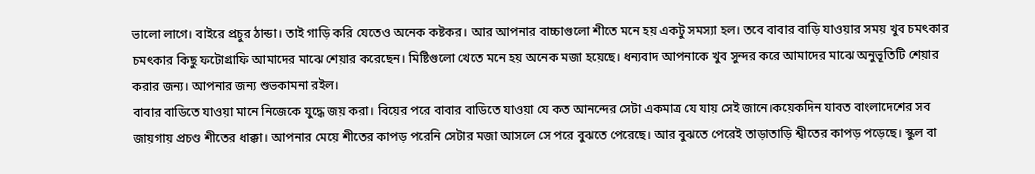ভালো লাগে। বাইরে প্রচুর ঠান্ডা। তাই গাড়ি করি যেতেও অনেক কষ্টকর। আর আপনার বাচ্চাগুলো শীতে মনে হয় একটু সমস্যা হল। তবে বাবার বাড়ি যাওয়ার সময় খুব চমৎকার চমৎকার কিছু ফটোগ্রাফি আমাদের মাঝে শেয়ার করেছেন। মিষ্টিগুলো খেতে মনে হয় অনেক মজা হয়েছে। ধন্যবাদ আপনাকে খুব সুন্দর করে আমাদের মাঝে অনুভূতিটি শেয়ার করার জন্য। আপনার জন্য শুভকামনা রইল।
বাবার বাডিতে যাওয়া মানে নিজেকে যুদ্ধে জয় করা। বিয়ের পরে বাবার বাডিতে যাওয়া যে কত আনন্দের সেটা একমাত্র যে যায় সেই জানে।কয়েকদিন যাবত বাংলাদেশের সব জায়গায় প্রচণ্ড শীতের ধাক্কা। আপনার মেয়ে শীতের কাপড় পরেনি সেটার মজা আসলে সে পরে বুঝতে পেরেছে। আর বুঝতে পেরেই তাড়াতাড়ি শ্বীতের কাপড় পড়েছে। স্কুল বা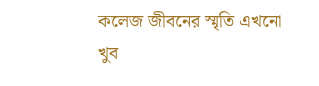কলেজ জীবনের স্মৃতি এখনো খুব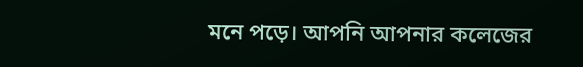মনে পড়ে। আপনি আপনার কলেজের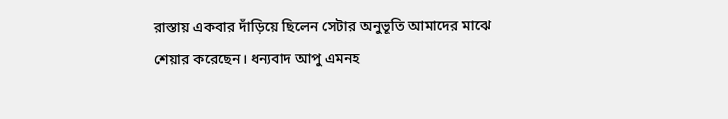রাস্তায় একবার দাঁড়িয়ে ছিলেন সেটার অনুভূতি আমাদের মাঝে শেয়ার করেছেন। ধন্যবাদ আপু এমনহ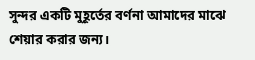সুন্দর একটি মুহূর্তের বর্ণনা আমাদের মাঝে শেয়ার করার জন্য।